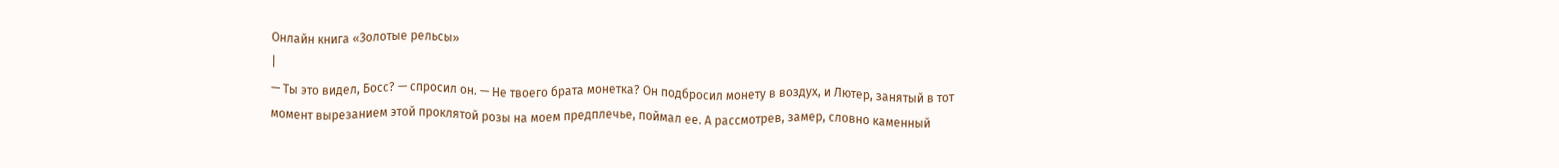Онлайн книга «Золотые рельсы»
|
— Ты это видел, Босс? — спросил он. — Не твоего брата монетка? Он подбросил монету в воздух, и Лютер, занятый в тот момент вырезанием этой проклятой розы на моем предплечье, поймал ее. А рассмотрев, замер, словно каменный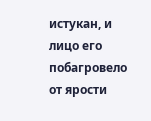истукан, и лицо его побагровело от ярости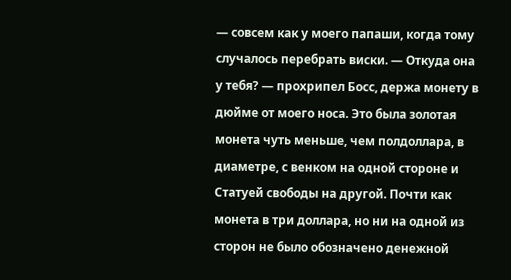— совсем как у моего папаши, когда тому случалось перебрать виски. — Откуда она у тебя? — прохрипел Босс, держа монету в дюйме от моего носа. Это была золотая монета чуть меньше, чем полдоллара, в диаметре, с венком на одной стороне и Статуей свободы на другой. Почти как монета в три доллара, но ни на одной из сторон не было обозначено денежной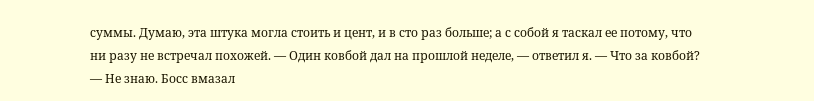суммы. Думаю, эта штука могла стоить и цент, и в сто раз больше; а с собой я таскал ее потому, что ни разу не встречал похожей. — Один ковбой дал на прошлой неделе, — ответил я. — Что за ковбой? — Не знаю. Босс вмазал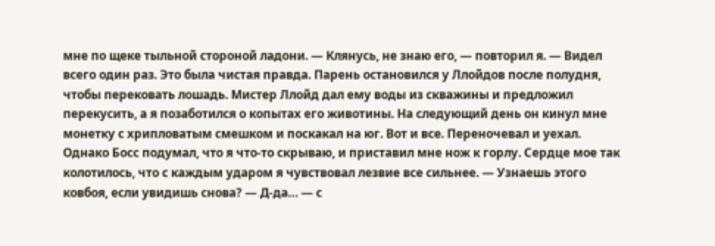мне по щеке тыльной стороной ладони. — Клянусь, не знаю его, — повторил я. — Видел всего один раз. Это была чистая правда. Парень остановился у Ллойдов после полудня, чтобы перековать лошадь. Мистер Ллойд дал ему воды из скважины и предложил перекусить, а я позаботился о копытах его животины. На следующий день он кинул мне монетку с хрипловатым смешком и поскакал на юг. Вот и все. Переночевал и уехал. Однако Босс подумал, что я что-то скрываю, и приставил мне нож к горлу. Сердце мое так колотилось, что с каждым ударом я чувствовал лезвие все сильнее. — Узнаешь этого ковбоя, если увидишь снова? — Д-да… — с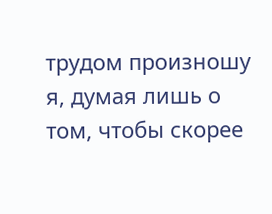трудом произношу я, думая лишь о том, чтобы скорее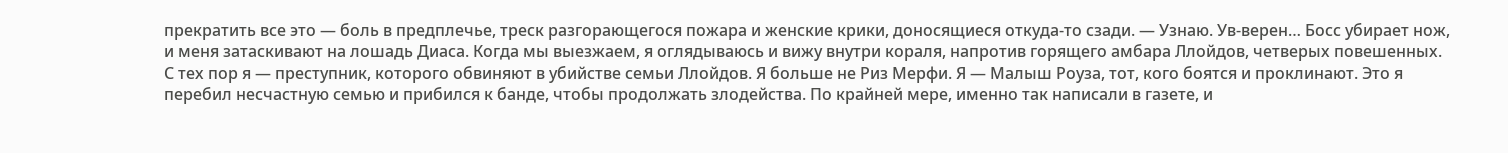прекратить все это — боль в предплечье, треск разгорающегося пожара и женские крики, доносящиеся откуда-то сзади. — Узнаю. Ув-верен… Босс убирает нож, и меня затаскивают на лошадь Диаса. Когда мы выезжаем, я оглядываюсь и вижу внутри кораля, напротив горящего амбара Ллойдов, четверых повешенных. С тех пор я — преступник, которого обвиняют в убийстве семьи Ллойдов. Я больше не Риз Мерфи. Я — Малыш Роуза, тот, кого боятся и проклинают. Это я перебил несчастную семью и прибился к банде, чтобы продолжать злодейства. По крайней мере, именно так написали в газете, и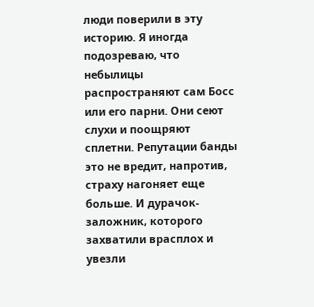люди поверили в эту историю. Я иногда подозреваю, что небылицы распространяют сам Босс или его парни. Они сеют слухи и поощряют сплетни. Репутации банды это не вредит, напротив, страху нагоняет еще больше. И дурачок-заложник, которого захватили врасплох и увезли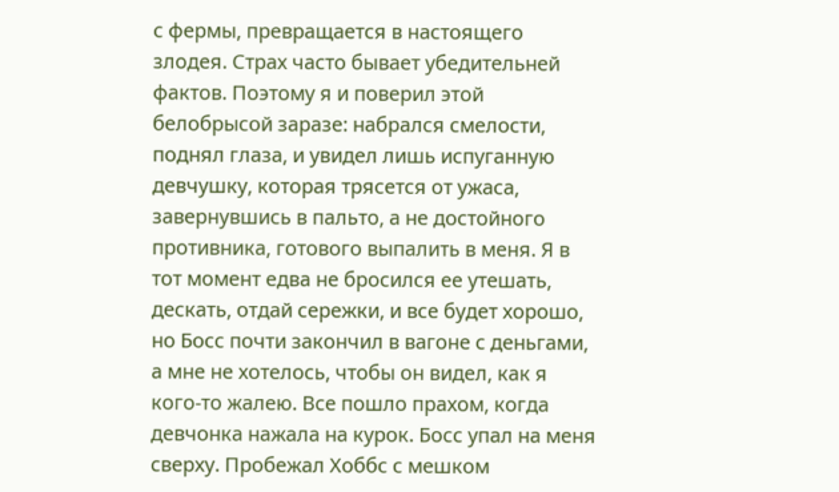с фермы, превращается в настоящего злодея. Страх часто бывает убедительней фактов. Поэтому я и поверил этой белобрысой заразе: набрался смелости, поднял глаза, и увидел лишь испуганную девчушку, которая трясется от ужаса, завернувшись в пальто, а не достойного противника, готового выпалить в меня. Я в тот момент едва не бросился ее утешать, дескать, отдай сережки, и все будет хорошо, но Босс почти закончил в вагоне с деньгами, а мне не хотелось, чтобы он видел, как я кого-то жалею. Все пошло прахом, когда девчонка нажала на курок. Босс упал на меня сверху. Пробежал Хоббс с мешком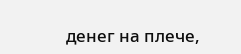денег на плече,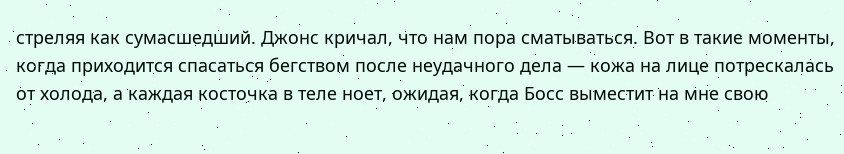стреляя как сумасшедший. Джонс кричал, что нам пора сматываться. Вот в такие моменты, когда приходится спасаться бегством после неудачного дела — кожа на лице потрескалась от холода, а каждая косточка в теле ноет, ожидая, когда Босс выместит на мне свою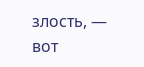злость, — вот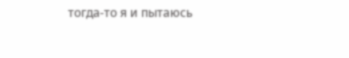тогда-то я и пытаюсь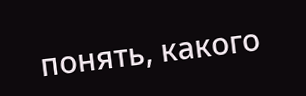понять, какого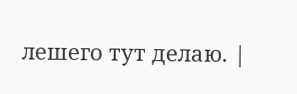лешего тут делаю. |